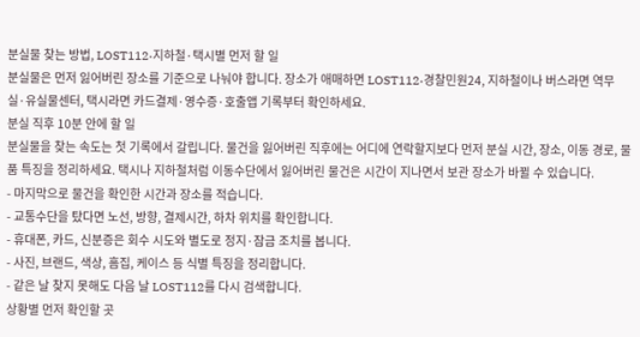분실물 찾는 방법, LOST112·지하철·택시별 먼저 할 일
분실물은 먼저 잃어버린 장소를 기준으로 나눠야 합니다. 장소가 애매하면 LOST112·경찰민원24, 지하철이나 버스라면 역무실·유실물센터, 택시라면 카드결제·영수증·호출앱 기록부터 확인하세요.
분실 직후 10분 안에 할 일
분실물을 찾는 속도는 첫 기록에서 갈립니다. 물건을 잃어버린 직후에는 어디에 연락할지보다 먼저 분실 시간, 장소, 이동 경로, 물품 특징을 정리하세요. 택시나 지하철처럼 이동수단에서 잃어버린 물건은 시간이 지나면서 보관 장소가 바뀔 수 있습니다.
- 마지막으로 물건을 확인한 시간과 장소를 적습니다.
- 교통수단을 탔다면 노선, 방향, 결제시간, 하차 위치를 확인합니다.
- 휴대폰, 카드, 신분증은 회수 시도와 별도로 정지·잠금 조치를 봅니다.
- 사진, 브랜드, 색상, 흠집, 케이스 등 식별 특징을 정리합니다.
- 같은 날 찾지 못해도 다음 날 LOST112를 다시 검색합니다.
상황별 먼저 확인할 곳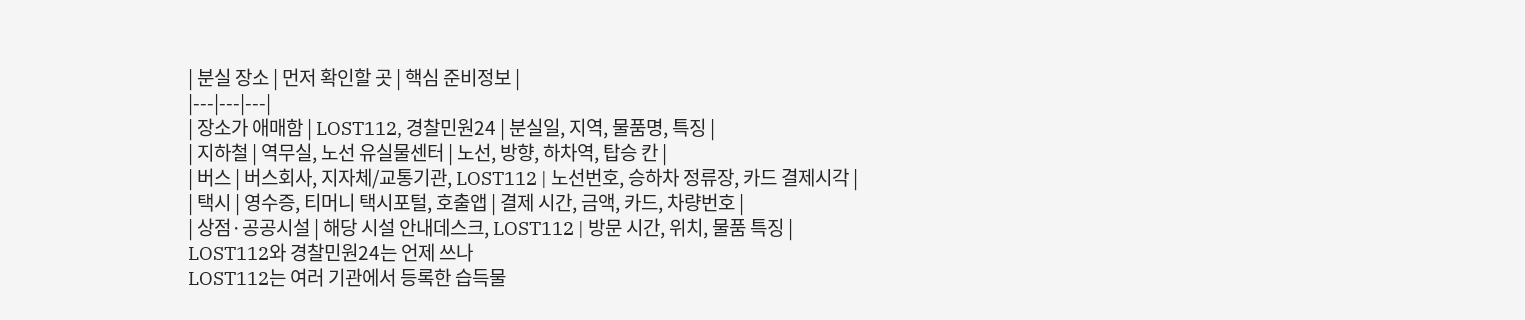| 분실 장소 | 먼저 확인할 곳 | 핵심 준비정보 |
|---|---|---|
| 장소가 애매함 | LOST112, 경찰민원24 | 분실일, 지역, 물품명, 특징 |
| 지하철 | 역무실, 노선 유실물센터 | 노선, 방향, 하차역, 탑승 칸 |
| 버스 | 버스회사, 지자체/교통기관, LOST112 | 노선번호, 승하차 정류장, 카드 결제시각 |
| 택시 | 영수증, 티머니 택시포털, 호출앱 | 결제 시간, 금액, 카드, 차량번호 |
| 상점·공공시설 | 해당 시설 안내데스크, LOST112 | 방문 시간, 위치, 물품 특징 |
LOST112와 경찰민원24는 언제 쓰나
LOST112는 여러 기관에서 등록한 습득물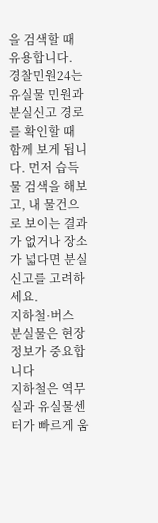을 검색할 때 유용합니다. 경찰민원24는 유실물 민원과 분실신고 경로를 확인할 때 함께 보게 됩니다. 먼저 습득물 검색을 해보고, 내 물건으로 보이는 결과가 없거나 장소가 넓다면 분실신고를 고려하세요.
지하철·버스 분실물은 현장 정보가 중요합니다
지하철은 역무실과 유실물센터가 빠르게 움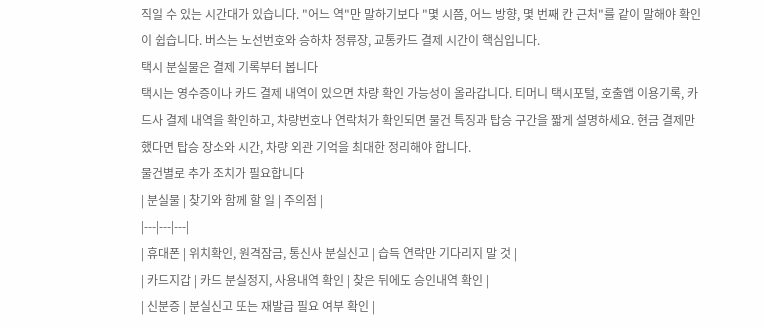직일 수 있는 시간대가 있습니다. "어느 역"만 말하기보다 "몇 시쯤, 어느 방향, 몇 번째 칸 근처"를 같이 말해야 확인이 쉽습니다. 버스는 노선번호와 승하차 정류장, 교통카드 결제 시간이 핵심입니다.
택시 분실물은 결제 기록부터 봅니다
택시는 영수증이나 카드 결제 내역이 있으면 차량 확인 가능성이 올라갑니다. 티머니 택시포털, 호출앱 이용기록, 카드사 결제 내역을 확인하고, 차량번호나 연락처가 확인되면 물건 특징과 탑승 구간을 짧게 설명하세요. 현금 결제만 했다면 탑승 장소와 시간, 차량 외관 기억을 최대한 정리해야 합니다.
물건별로 추가 조치가 필요합니다
| 분실물 | 찾기와 함께 할 일 | 주의점 |
|---|---|---|
| 휴대폰 | 위치확인, 원격잠금, 통신사 분실신고 | 습득 연락만 기다리지 말 것 |
| 카드지갑 | 카드 분실정지, 사용내역 확인 | 찾은 뒤에도 승인내역 확인 |
| 신분증 | 분실신고 또는 재발급 필요 여부 확인 |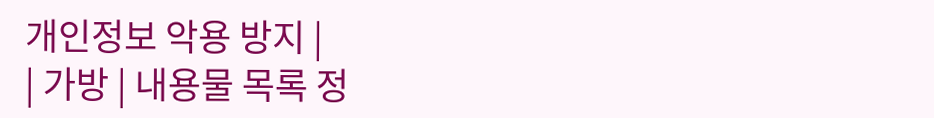개인정보 악용 방지 |
| 가방 | 내용물 목록 정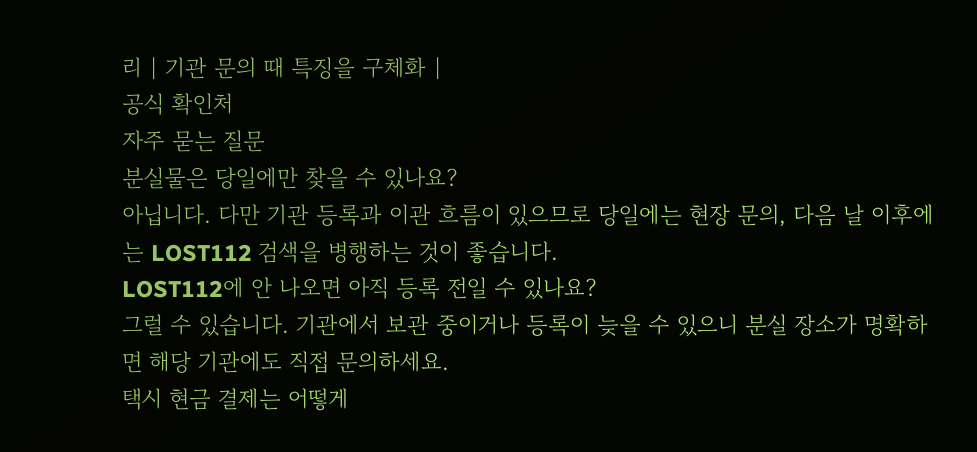리 | 기관 문의 때 특징을 구체화 |
공식 확인처
자주 묻는 질문
분실물은 당일에만 찾을 수 있나요?
아닙니다. 다만 기관 등록과 이관 흐름이 있으므로 당일에는 현장 문의, 다음 날 이후에는 LOST112 검색을 병행하는 것이 좋습니다.
LOST112에 안 나오면 아직 등록 전일 수 있나요?
그럴 수 있습니다. 기관에서 보관 중이거나 등록이 늦을 수 있으니 분실 장소가 명확하면 해당 기관에도 직접 문의하세요.
택시 현금 결제는 어떻게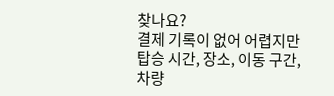찾나요?
결제 기록이 없어 어렵지만 탑승 시간, 장소, 이동 구간, 차량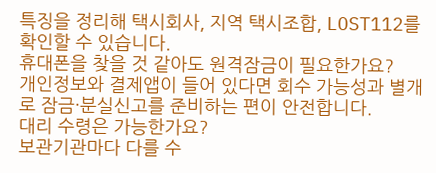특징을 정리해 택시회사, 지역 택시조합, LOST112를 확인할 수 있습니다.
휴대폰을 찾을 것 같아도 원격잠금이 필요한가요?
개인정보와 결제앱이 들어 있다면 회수 가능성과 별개로 잠금·분실신고를 준비하는 편이 안전합니다.
대리 수령은 가능한가요?
보관기관마다 다를 수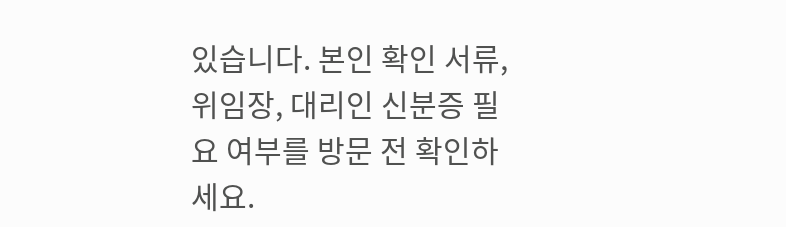있습니다. 본인 확인 서류, 위임장, 대리인 신분증 필요 여부를 방문 전 확인하세요.